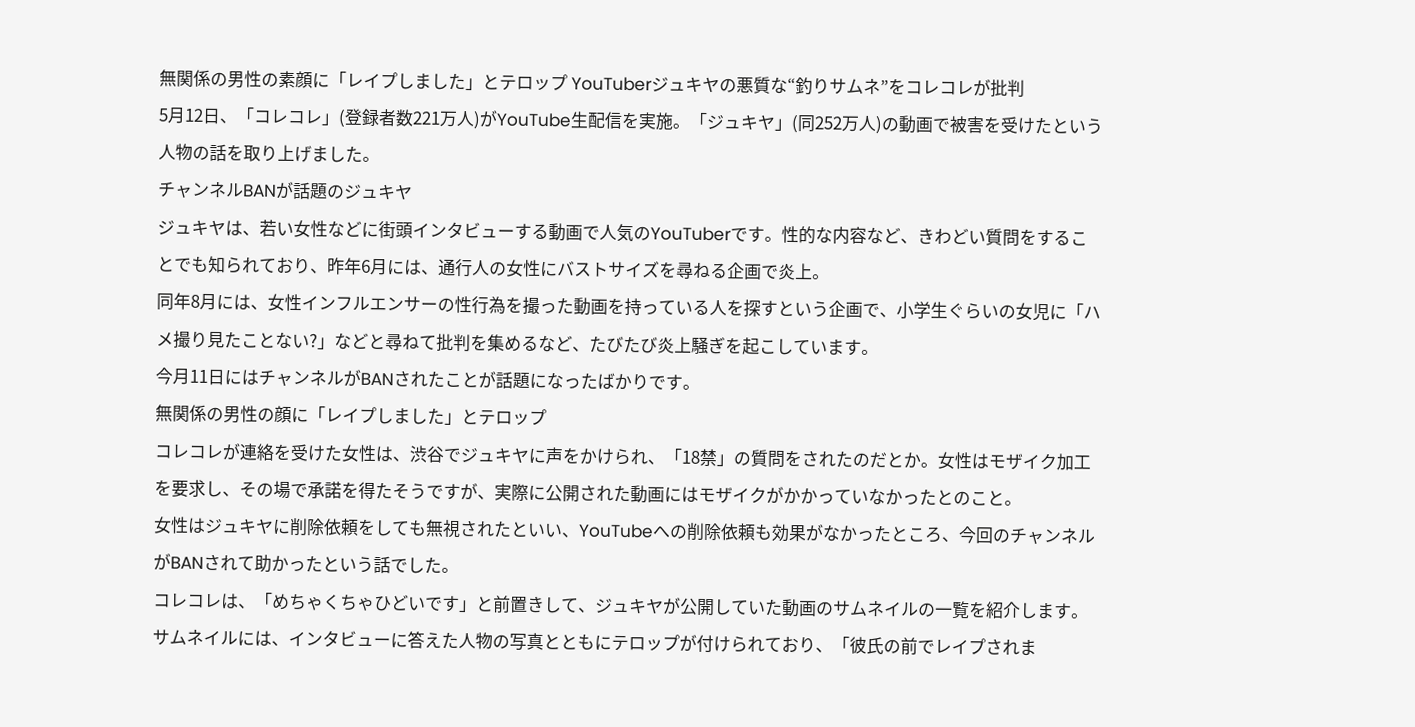無関係の男性の素顔に「レイプしました」とテロップ YouTuberジュキヤの悪質な“釣りサムネ”をコレコレが批判
5月12日、「コレコレ」(登録者数221万人)がYouTube生配信を実施。「ジュキヤ」(同252万人)の動画で被害を受けたという人物の話を取り上げました。
チャンネルBANが話題のジュキヤ
ジュキヤは、若い女性などに街頭インタビューする動画で人気のYouTuberです。性的な内容など、きわどい質問をすることでも知られており、昨年6月には、通行人の女性にバストサイズを尋ねる企画で炎上。
同年8月には、女性インフルエンサーの性行為を撮った動画を持っている人を探すという企画で、小学生ぐらいの女児に「ハメ撮り見たことない?」などと尋ねて批判を集めるなど、たびたび炎上騒ぎを起こしています。
今月11日にはチャンネルがBANされたことが話題になったばかりです。
無関係の男性の顔に「レイプしました」とテロップ
コレコレが連絡を受けた女性は、渋谷でジュキヤに声をかけられ、「18禁」の質問をされたのだとか。女性はモザイク加工を要求し、その場で承諾を得たそうですが、実際に公開された動画にはモザイクがかかっていなかったとのこと。
女性はジュキヤに削除依頼をしても無視されたといい、YouTubeへの削除依頼も効果がなかったところ、今回のチャンネルがBANされて助かったという話でした。
コレコレは、「めちゃくちゃひどいです」と前置きして、ジュキヤが公開していた動画のサムネイルの一覧を紹介します。
サムネイルには、インタビューに答えた人物の写真とともにテロップが付けられており、「彼氏の前でレイプされま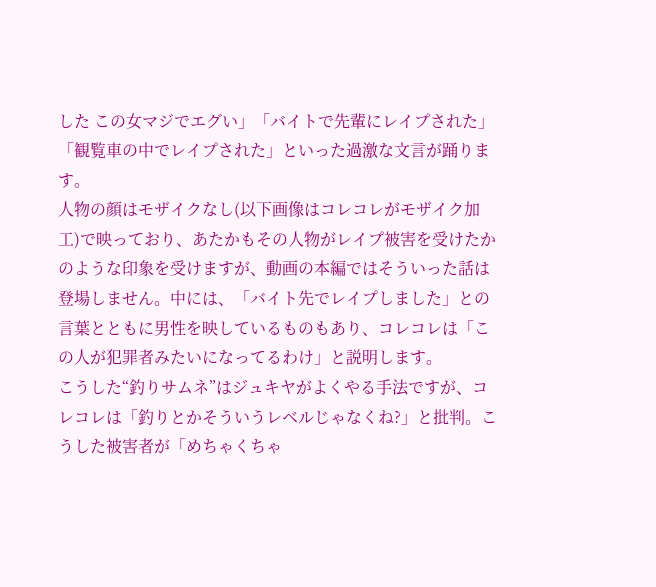した この女マジでエグい」「バイトで先輩にレイプされた」「観覧車の中でレイプされた」といった過激な文言が踊ります。
人物の顔はモザイクなし(以下画像はコレコレがモザイク加工)で映っており、あたかもその人物がレイプ被害を受けたかのような印象を受けますが、動画の本編ではそういった話は登場しません。中には、「バイト先でレイプしました」との言葉とともに男性を映しているものもあり、コレコレは「この人が犯罪者みたいになってるわけ」と説明します。
こうした“釣りサムネ”はジュキヤがよくやる手法ですが、コレコレは「釣りとかそういうレベルじゃなくね?」と批判。こうした被害者が「めちゃくちゃ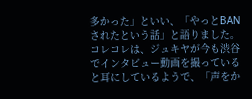多かった」といい、「やっとBANされたという話」と語りました。
コレコレは、ジュキヤが今も渋谷でインタビュー動画を撮っていると耳にしているようで、「声をか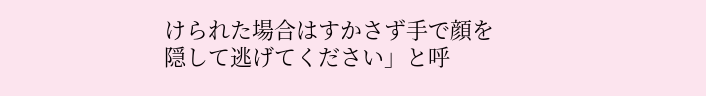けられた場合はすかさず手で顔を隠して逃げてください」と呼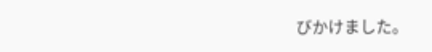びかけました。